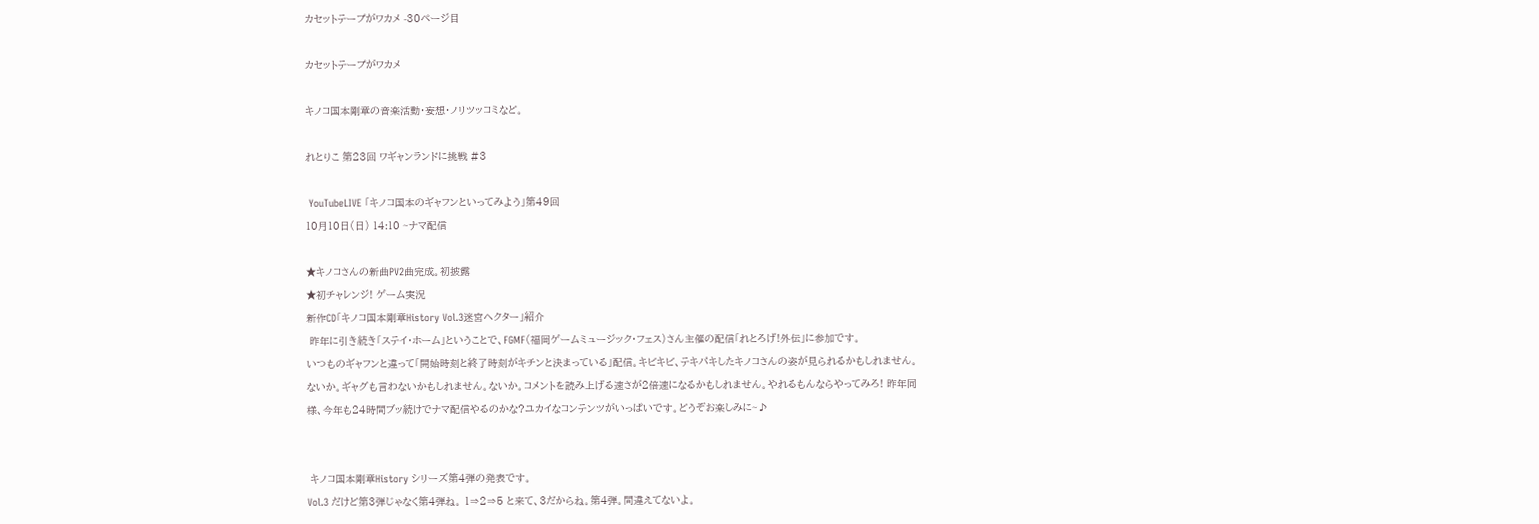カセットテープがワカメ -30ページ目

カセットテープがワカメ

キノコ国本剛章の音楽活動・妄想・ノリツッコミなど。

れとりこ 第23回 ワギャンランドに挑戦 #3

 YouTubeLIVE 「キノコ国本のギャフンといってみよう」第49回
10月10日(日) 14:10 ~ナマ配信

★キノコさんの新曲PV2曲完成。初披露
★初チャレンジ! ゲーム実況
新作CD「キノコ国本剛章History Vol.3迷宮ヘクター」紹介
 昨年に引き続き「ステイ・ホーム」ということで、FGMF(福岡ゲームミュージック・フェス)さん主催の配信「れとろげ!外伝」に参加です。
いつものギャフンと違って「開始時刻と終了時刻がキチンと決まっている」配信。キビキビ、テキパキしたキノコさんの姿が見られるかもしれません。ないか。ギャグも言わないかもしれません。ないか。コメントを読み上げる速さが2倍速になるかもしれません。やれるもんならやってみろ! 昨年同様、今年も24時間ブッ続けでナマ配信やるのかな?ユカイなコンテンツがいっぱいです。どうぞお楽しみに~♪


 キノコ国本剛章History シリーズ第4弾の発表です。
Vol.3 だけど第3弾じゃなく第4弾ね。 1⇒2⇒5 と来て、3だからね。第4弾。間違えてないよ。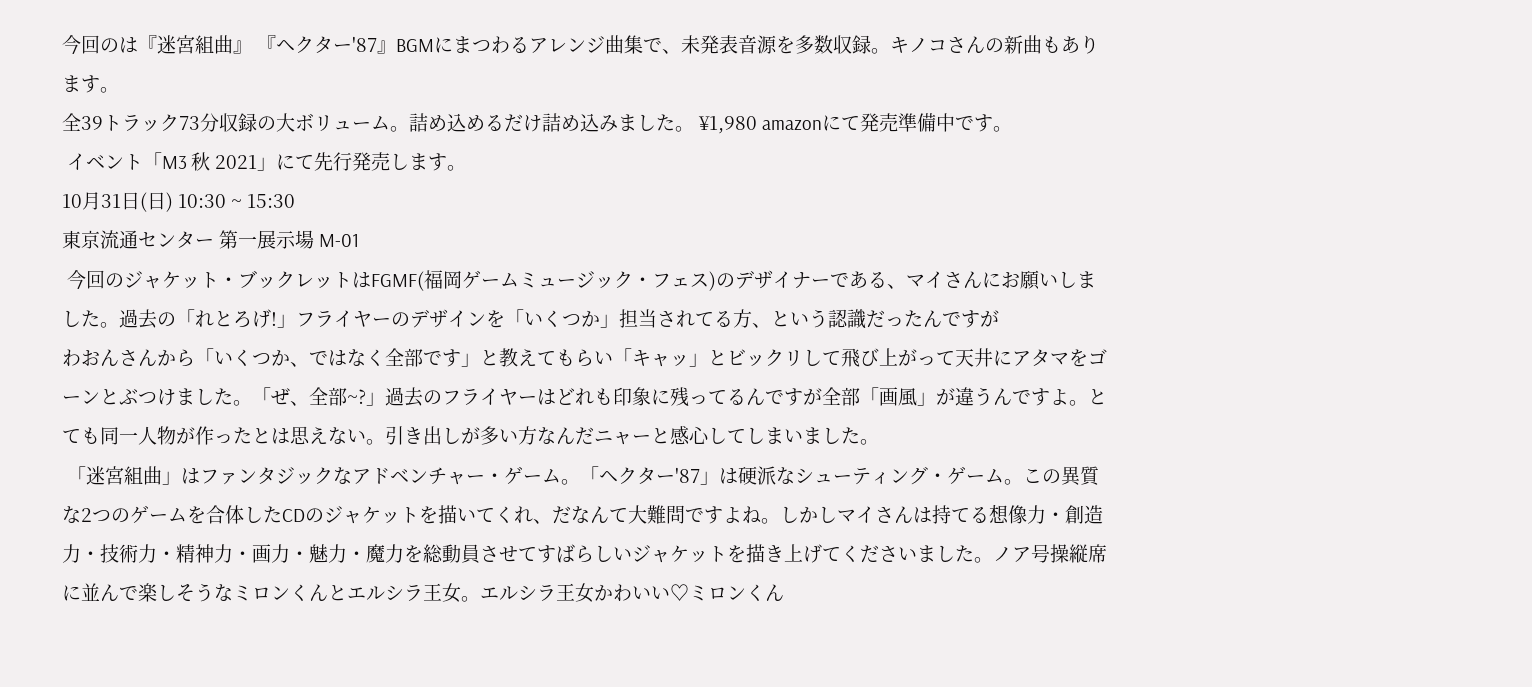今回のは『迷宮組曲』 『ヘクター'87』BGMにまつわるアレンジ曲集で、未発表音源を多数収録。キノコさんの新曲もあります。
全39トラック73分収録の大ボリューム。詰め込めるだけ詰め込みました。 ¥1,980 amazonにて発売準備中です。
 イベント「M3 秋 2021」にて先行発売します。
10月31日(日) 10:30 ~ 15:30
東京流通センター 第一展示場 M-01
 今回のジャケット・ブックレットはFGMF(福岡ゲームミュージック・フェス)のデザイナーである、マイさんにお願いしました。過去の「れとろげ!」フライヤーのデザインを「いくつか」担当されてる方、という認識だったんですが
わおんさんから「いくつか、ではなく全部です」と教えてもらい「キャッ」とビックリして飛び上がって天井にアタマをゴーンとぶつけました。「ぜ、全部~?」過去のフライヤーはどれも印象に残ってるんですが全部「画風」が違うんですよ。とても同一人物が作ったとは思えない。引き出しが多い方なんだニャーと感心してしまいました。
 「迷宮組曲」はファンタジックなアドベンチャー・ゲーム。「ヘクター'87」は硬派なシューティング・ゲーム。この異質な2つのゲームを合体したCDのジャケットを描いてくれ、だなんて大難問ですよね。しかしマイさんは持てる想像力・創造力・技術力・精神力・画力・魅力・魔力を総動員させてすばらしいジャケットを描き上げてくださいました。ノア号操縦席に並んで楽しそうなミロンくんとエルシラ王女。エルシラ王女かわいい♡ミロンくん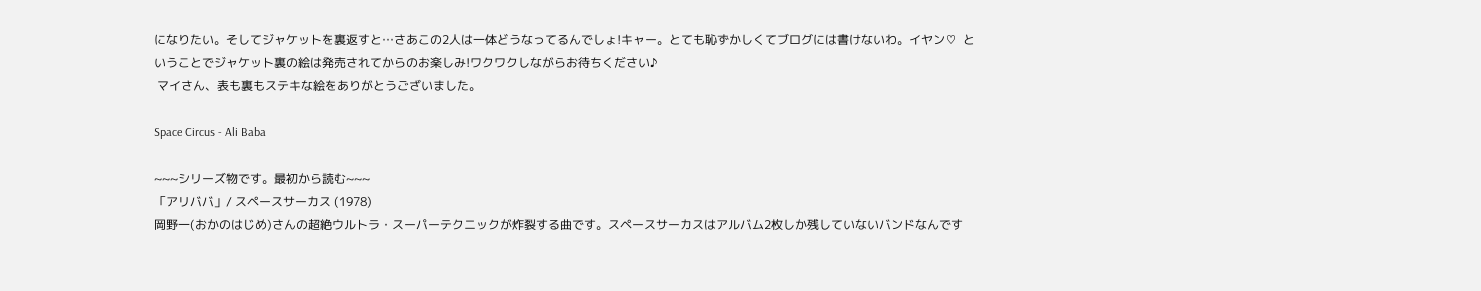になりたい。そしてジャケットを裏返すと…さあこの2人は一体どうなってるんでしょ!キャー。とても恥ずかしくてブログには書けないわ。イヤン♡  ということでジャケット裏の絵は発売されてからのお楽しみ!ワクワクしながらお待ちください♪
 マイさん、表も裏もステキな絵をありがとうございました。

Space Circus - Ali Baba

~~~シリーズ物です。最初から読む~~~
「アリババ」/ スペースサーカス (1978)
岡野一(おかのはじめ)さんの超絶ウルトラ・スーパーテクニックが炸裂する曲です。スペースサーカスはアルバム2枚しか残していないバンドなんです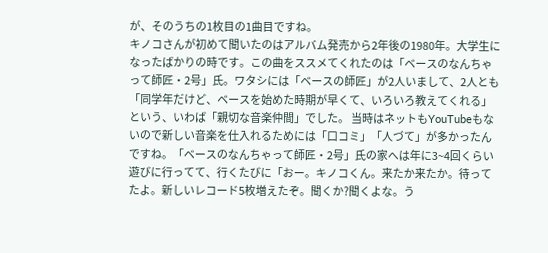が、そのうちの1枚目の1曲目ですね。
キノコさんが初めて聞いたのはアルバム発売から2年後の1980年。大学生になったばかりの時です。この曲をススメてくれたのは「ベースのなんちゃって師匠・2号」氏。ワタシには「ベースの師匠」が2人いまして、2人とも「同学年だけど、ベースを始めた時期が早くて、いろいろ教えてくれる」という、いわば「親切な音楽仲間」でした。 当時はネットもYouTubeもないので新しい音楽を仕入れるためには「口コミ」「人づて」が多かったんですね。「ベースのなんちゃって師匠・2号」氏の家へは年に3~4回くらい遊びに行ってて、行くたびに「おー。キノコくん。来たか来たか。待ってたよ。新しいレコード5枚増えたぞ。聞くか?聞くよな。う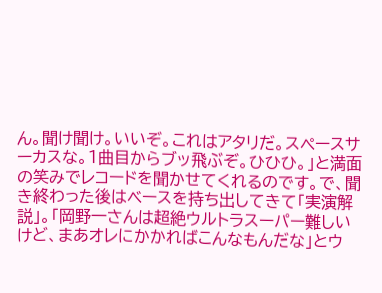ん。聞け聞け。いいぞ。これはアタリだ。スペースサーカスな。1曲目からブッ飛ぶぞ。ひひひ。」と満面の笑みでレコードを聞かせてくれるのです。で、聞き終わった後はベースを持ち出してきて「実演解説」。「岡野一さんは超絶ウルトラスーパー難しいけど、まあオレにかかればこんなもんだな」とウ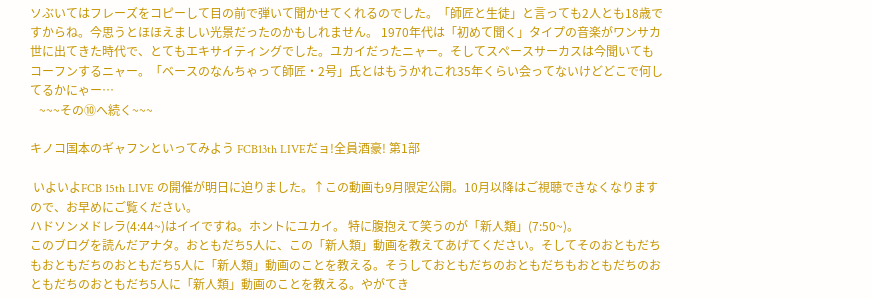ソぶいてはフレーズをコピーして目の前で弾いて聞かせてくれるのでした。「師匠と生徒」と言っても2人とも18歳ですからね。今思うとほほえましい光景だったのかもしれません。 1970年代は「初めて聞く」タイプの音楽がワンサカ世に出てきた時代で、とてもエキサイティングでした。ユカイだったニャー。そしてスペースサーカスは今聞いてもコーフンするニャー。「ベースのなんちゃって師匠・2号」氏とはもうかれこれ35年くらい会ってないけどどこで何してるかにゃー…
   ~~~その⑩へ続く~~~

キノコ国本のギャフンといってみよう FCB13th LIVEだョ!全員酒豪! 第1部

 いよいよFCB 15th LIVE の開催が明日に迫りました。↑この動画も9月限定公開。10月以降はご視聴できなくなりますので、お早めにご覧ください。
ハドソンメドレラ(4:44~)はイイですね。ホントにユカイ。 特に腹抱えて笑うのが「新人類」(7:50~)。
このブログを読んだアナタ。おともだち5人に、この「新人類」動画を教えてあげてください。そしてそのおともだちもおともだちのおともだち5人に「新人類」動画のことを教える。そうしておともだちのおともだちもおともだちのおともだちのおともだち5人に「新人類」動画のことを教える。やがてき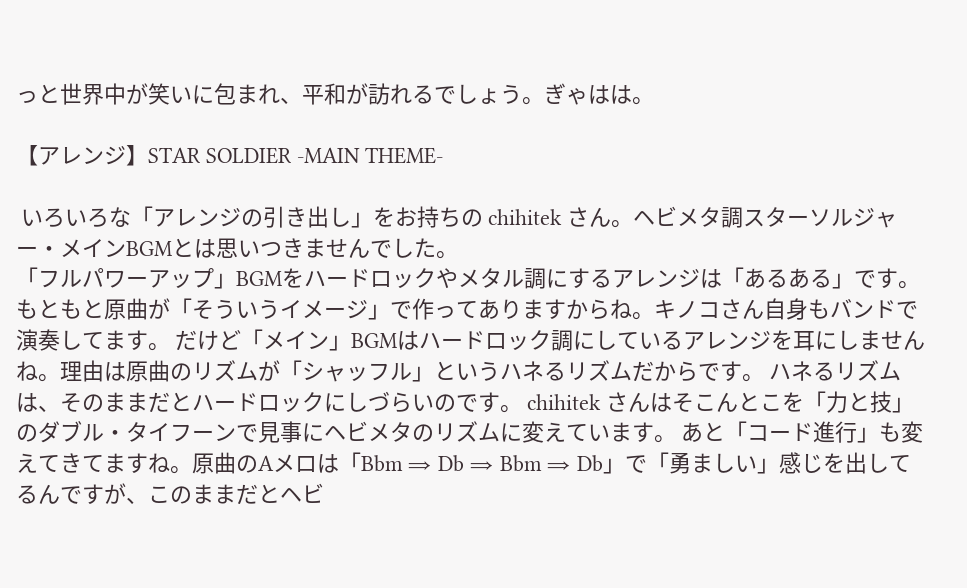っと世界中が笑いに包まれ、平和が訪れるでしょう。ぎゃはは。

【アレンジ】STAR SOLDIER -MAIN THEME-

 いろいろな「アレンジの引き出し」をお持ちの chihitek さん。ヘビメタ調スターソルジャー・メインBGMとは思いつきませんでした。
「フルパワーアップ」BGMをハードロックやメタル調にするアレンジは「あるある」です。もともと原曲が「そういうイメージ」で作ってありますからね。キノコさん自身もバンドで演奏してます。 だけど「メイン」BGMはハードロック調にしているアレンジを耳にしませんね。理由は原曲のリズムが「シャッフル」というハネるリズムだからです。 ハネるリズムは、そのままだとハードロックにしづらいのです。 chihitek さんはそこんとこを「力と技」のダブル・タイフーンで見事にヘビメタのリズムに変えています。 あと「コード進行」も変えてきてますね。原曲のAメロは「Bbm ⇒ Db ⇒ Bbm ⇒ Db」で「勇ましい」感じを出してるんですが、このままだとヘビ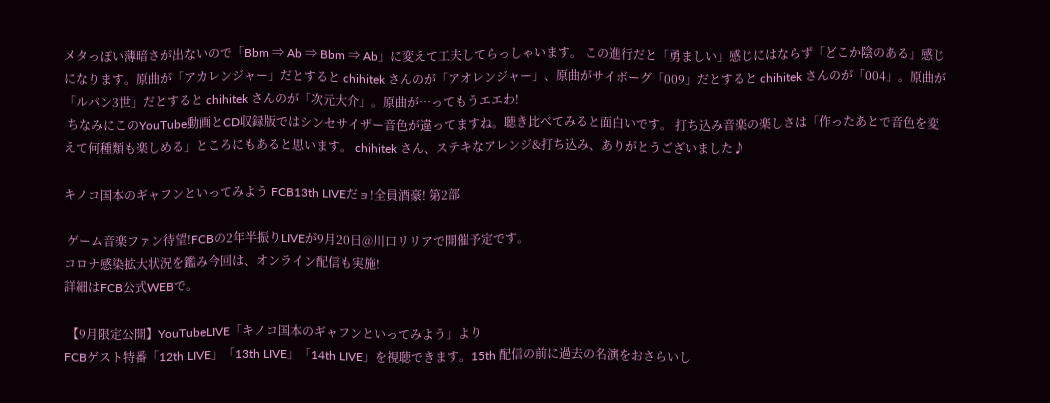メタっぽい薄暗さが出ないので「Bbm ⇒ Ab ⇒ Bbm ⇒ Ab」に変えて工夫してらっしゃいます。 この進行だと「勇ましい」感じにはならず「どこか陰のある」感じになります。原曲が「アカレンジャー」だとすると chihitek さんのが「アオレンジャー」、原曲がサイボーグ「009」だとすると chihitek さんのが「004」。原曲が「ルパン3世」だとすると chihitek さんのが「次元大介」。原曲が…ってもうエエわ!
 ちなみにこのYouTube動画とCD収録版ではシンセサイザー音色が違ってますね。聴き比べてみると面白いです。 打ち込み音楽の楽しさは「作ったあとで音色を変えて何種類も楽しめる」ところにもあると思います。 chihitek さん、ステキなアレンジ&打ち込み、ありがとうございました♪

キノコ国本のギャフンといってみよう FCB13th LIVEだョ!全員酒豪! 第2部

 ゲーム音楽ファン待望!FCBの2年半振りLIVEが9月20日@川口リリアで開催予定です。
コロナ感染拡大状況を鑑み今回は、オンライン配信も実施!
詳細はFCB公式WEBで。

 【9月限定公開】YouTubeLIVE「キノコ国本のギャフンといってみよう」より
FCBゲスト特番「12th LIVE」「13th LIVE」「14th LIVE」を視聴できます。15th 配信の前に過去の名演をおさらいし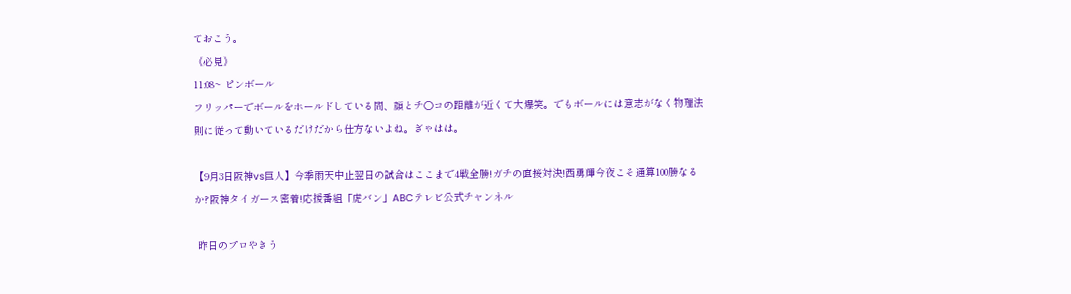ておこう。
《必見》
11:08~ ピンボール
フリッパーでボールをホールドしている間、顔とチ〇コの距離が近くて大爆笑。でもボールには意志がなく物理法則に従って動いているだけだから仕方ないよね。ぎゃはは。

【9月3日阪神vs巨人】今季雨天中止翌日の試合はここまで4戦全勝!ガチの直接対決!西勇輝今夜こそ通算100勝なるか?阪神タイガース密着!応援番組「虎バン」ABCテレビ公式チャンネル

 昨日のプロやきう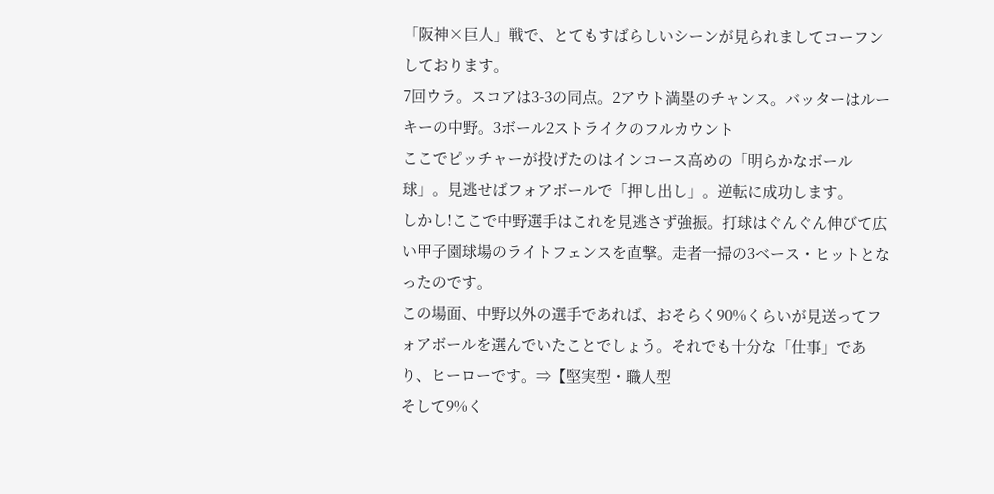「阪神×巨人」戦で、とてもすばらしいシーンが見られましてコーフンしております。
7回ウラ。スコアは3-3の同点。2アウト満塁のチャンス。バッターはルーキーの中野。3ボール2ストライクのフルカウント
ここでピッチャーが投げたのはインコース高めの「明らかなボール球」。見逃せばフォアボールで「押し出し」。逆転に成功します。
しかし!ここで中野選手はこれを見逃さず強振。打球はぐんぐん伸びて広い甲子園球場のライトフェンスを直撃。走者一掃の3ベース・ヒットとなったのです。
この場面、中野以外の選手であれば、おそらく90%くらいが見送ってフォアボールを選んでいたことでしょう。それでも十分な「仕事」であり、ヒーローです。⇒【堅実型・職人型
そして9%く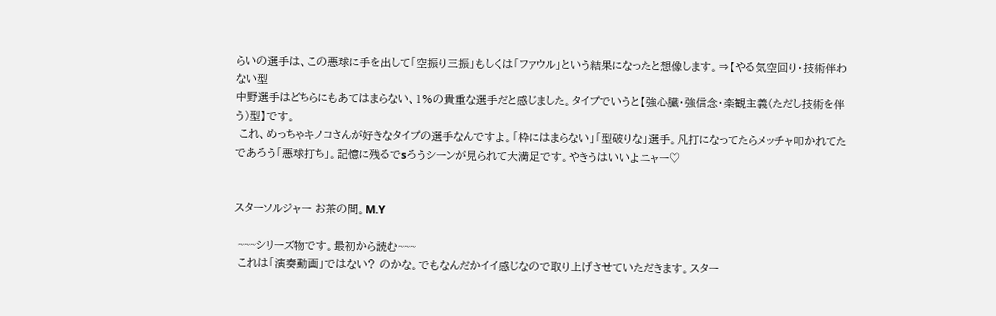らいの選手は、この悪球に手を出して「空振り三振」もしくは「ファウル」という結果になったと想像します。⇒【やる気空回り・技術伴わない型
中野選手はどちらにもあてはまらない、1%の貴重な選手だと感じました。タイプでいうと【強心臓・強信念・楽観主義(ただし技術を伴う)型】です。
 これ、めっちゃキノコさんが好きなタイプの選手なんですよ。「枠にはまらない」「型破りな」選手。凡打になってたらメッチャ叩かれてたであろう「悪球打ち」。記憶に残るでsろうシーンが見られて大満足です。やきうはいいよニャー♡


スターソルジャー お茶の間。M.Y

 ~~~シリーズ物です。最初から読む~~~
 これは「演奏動画」ではない? のかな。でもなんだかイイ感じなので取り上げさせていただきます。スター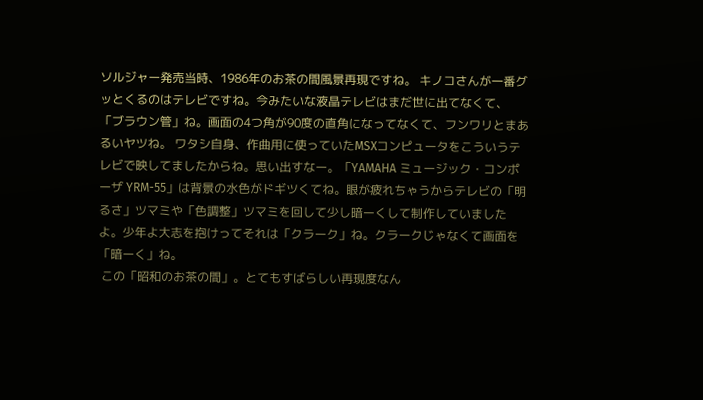ソルジャー発売当時、1986年のお茶の間風景再現ですね。 キノコさんが一番グッとくるのはテレビですね。今みたいな液晶テレビはまだ世に出てなくて、「ブラウン管」ね。画面の4つ角が90度の直角になってなくて、フンワリとまあるいヤツね。 ワタシ自身、作曲用に使っていたMSXコンピュータをこういうテレビで映してましたからね。思い出すなー。「YAMAHA ミュージック・コンポーザ YRM-55」は背景の水色がドギツくてね。眼が疲れちゃうからテレビの「明るさ」ツマミや「色調整」ツマミを回して少し暗ーくして制作していましたよ。少年よ大志を抱けってそれは「クラーク」ね。クラークじゃなくて画面を「暗ーく」ね。
 この「昭和のお茶の間」。とてもすばらしい再現度なん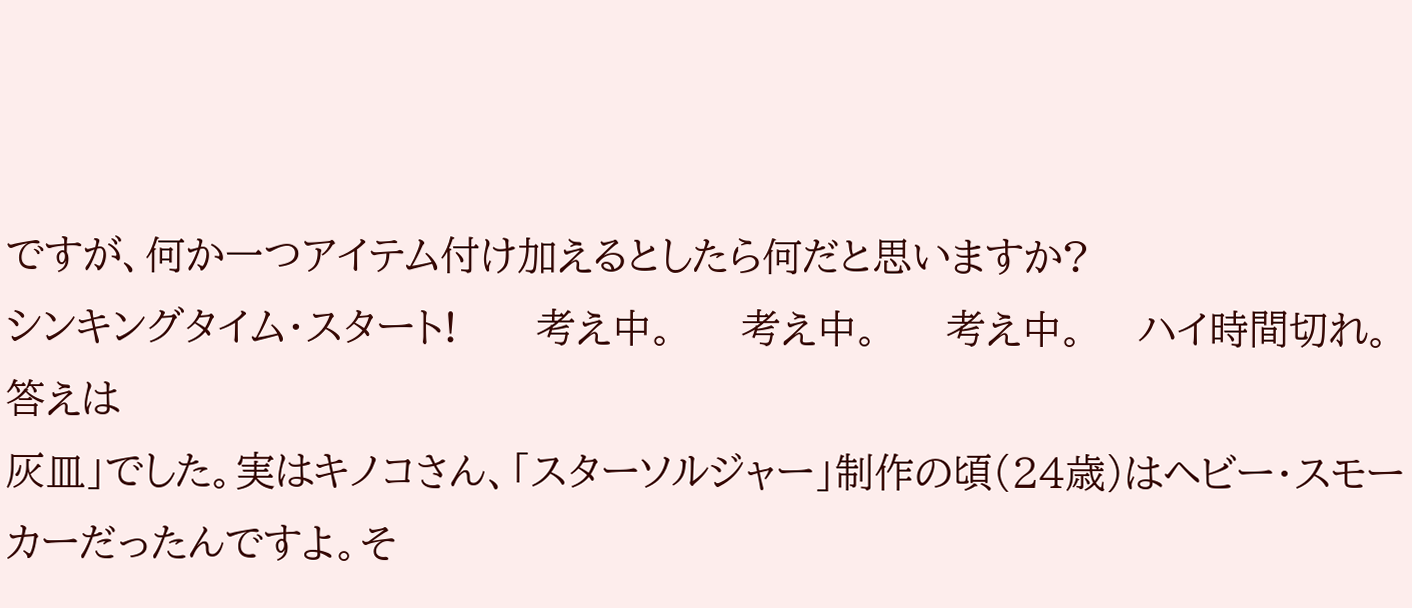ですが、何か一つアイテム付け加えるとしたら何だと思いますか?
シンキングタイム・スタート!      考え中。     考え中。     考え中。    ハイ時間切れ。答えは
灰皿」でした。実はキノコさん、「スターソルジャー」制作の頃(24歳)はヘビー・スモーカーだったんですよ。そ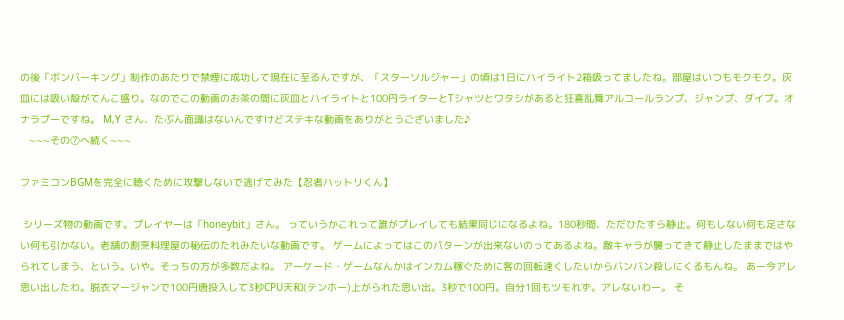の後「ボンバーキング」制作のあたりで禁煙に成功して現在に至るんですが、「スターソルジャー」の頃は1日にハイライト2箱吸ってましたね。部屋はいつもモクモク。灰皿には吸い殻がてんこ盛り。なのでこの動画のお茶の間に灰皿とハイライトと100円ライターとTシャツとワタシがあると狂喜乱舞アルコールランプ、ジャンプ、ダイブ。オナラプーですね。 M,Y さん、たぶん面識はないんですけどステキな動画をありがとうございました♪
   ~~~その⑦へ続く~~~

ファミコンBGMを完全に聴くために攻撃しないで逃げてみた【忍者ハットリくん】

 シリーズ物の動画です。プレイヤーは「honeybit」さん。 っていうかこれって誰がプレイしても結果同じになるよね。180秒間、ただひたすら静止。何もしない何も足さない何も引かない。老舗の割烹料理屋の秘伝のたれみたいな動画です。 ゲームによってはこのパターンが出来ないのってあるよね。敵キャラが襲ってきて静止したままではやられてしまう、という。いや。そっちの方が多数だよね。 アーケード・ゲームなんかはインカム稼ぐために客の回転速くしたいからバンバン殺しにくるもんね。 あー今アレ思い出したわ。脱衣マージャンで100円唐投入して3秒CPU天和(テンホー)上がられた思い出。3秒で100円。自分1回もツモれず。アレないわー。 そ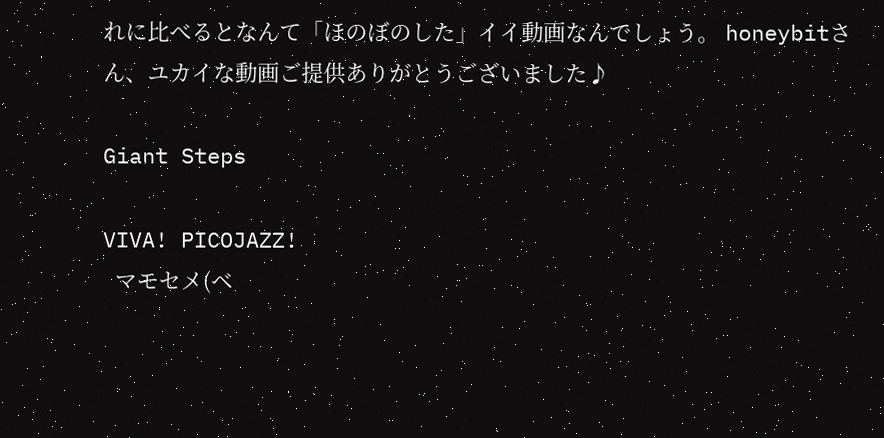れに比べるとなんて「ほのぼのした」イイ動画なんでしょう。 honeybitさん、ユカイな動画ご提供ありがとうございました♪

Giant Steps

VIVA! PICOJAZZ!
  マモセメ(ベ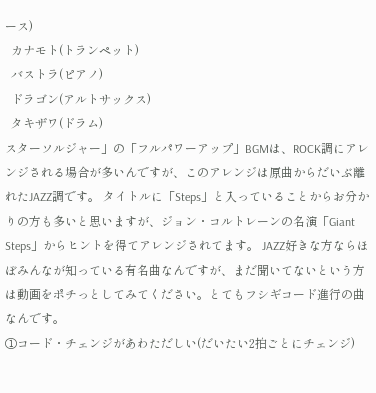ース)
  カナモト(トランペット)
  バストラ(ピアノ)
  ドラゴン(アルトサックス)
  タキザワ(ドラム)
スターソルジャー」の「フルパワーアップ」BGMは、ROCK調にアレンジされる場合が多いんですが、このアレンジは原曲からだいぶ離れたJAZZ調です。 タイトルに「Steps」と入っていることからお分かりの方も多いと思いますが、ジョン・コルトレーンの名演「Giant Steps」からヒントを得てアレンジされてます。 JAZZ好きな方ならほぼみんなが知っている有名曲なんですが、まだ聞いてないという方は動画をポチっとしてみてください。とてもフシギコード進行の曲なんです。
①コード・チェンジがあわただしい(だいたい2拍ごとにチェンジ)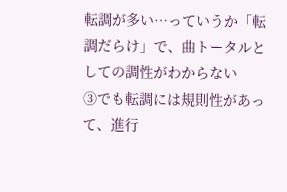転調が多い…っていうか「転調だらけ」で、曲トータルとしての調性がわからない
③でも転調には規則性があって、進行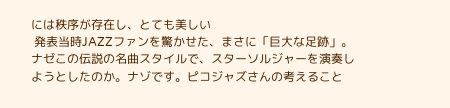には秩序が存在し、とても美しい
 発表当時JAZZファンを驚かせた、まさに「巨大な足跡」。ナゼこの伝説の名曲スタイルで、スターソルジャーを演奏しようとしたのか。ナゾです。ピコジャズさんの考えること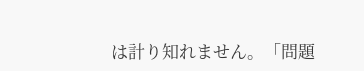は計り知れません。「問題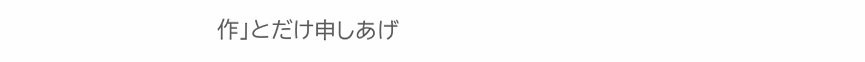作」とだけ申しあげ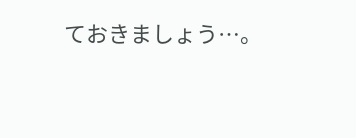ておきましょう…。